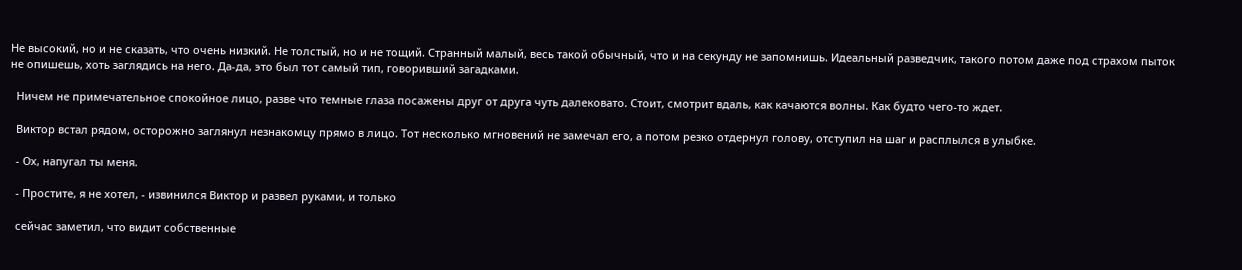Не высокий, но и не сказать, что очень низкий. Не толстый, но и не тощий. Странный малый, весь такой обычный, что и на секунду не запомнишь. Идеальный разведчик, такого потом даже под страхом пыток не опишешь, хоть заглядись на него. Да-да, это был тот самый тип, говоривший загадками.

  Ничем не примечательное спокойное лицо, разве что темные глаза посажены друг от друга чуть далековато. Стоит, смотрит вдаль, как качаются волны. Как будто чего-то ждет.

  Виктор встал рядом, осторожно заглянул незнакомцу прямо в лицо. Тот несколько мгновений не замечал его, а потом резко отдернул голову, отступил на шаг и расплылся в улыбке.

  - Ох, напугал ты меня.

  - Простите, я не хотел, - извинился Виктор и развел руками, и только

  сейчас заметил, что видит собственные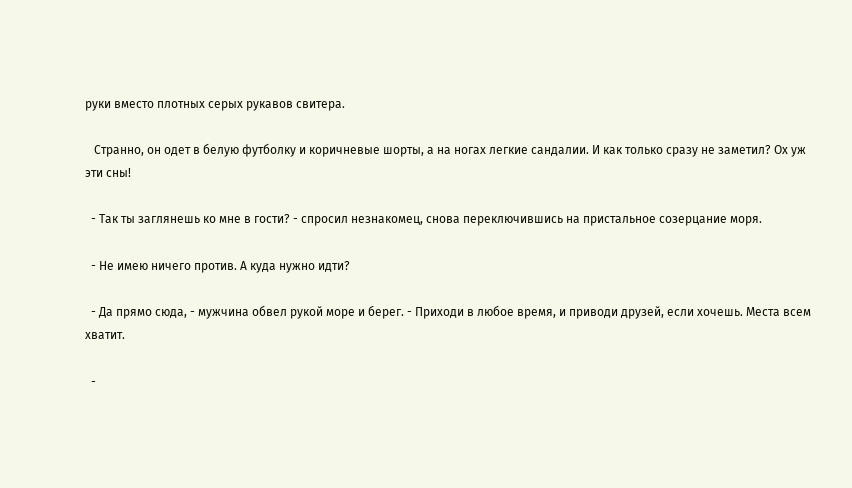руки вместо плотных серых рукавов свитера.

   Странно, он одет в белую футболку и коричневые шорты, а на ногах легкие сандалии. И как только сразу не заметил? Ох уж эти сны!

  - Так ты заглянешь ко мне в гости? - спросил незнакомец, снова переключившись на пристальное созерцание моря.

  - Не имею ничего против. А куда нужно идти?

  - Да прямо сюда, - мужчина обвел рукой море и берег. - Приходи в любое время, и приводи друзей, если хочешь. Места всем хватит.

  -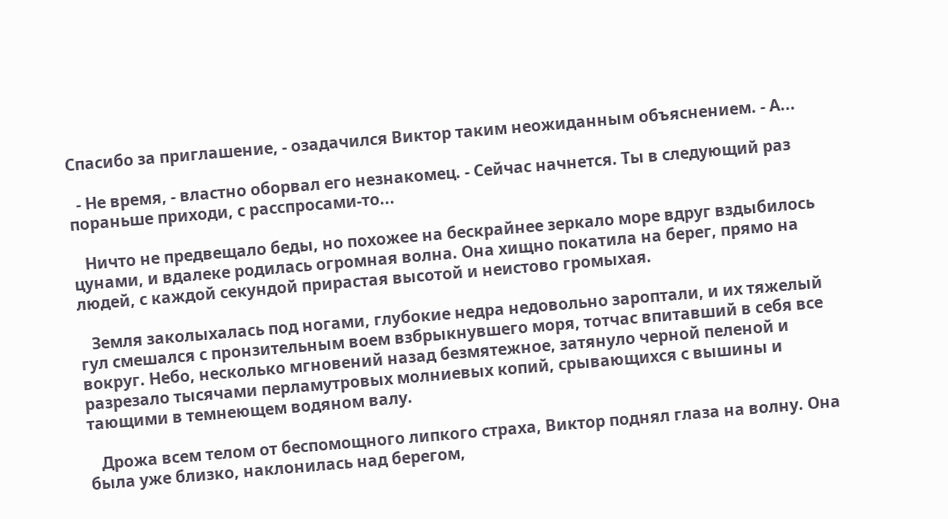Спасибо за приглашение, - озадачился Виктор таким неожиданным объяснением. - А...

  - Не время, - властно оборвал его незнакомец. - Сейчас начнется. Ты в следующий раз пораньше приходи, с расспросами-то...

   Ничто не предвещало беды, но похожее на бескрайнее зеркало море вдруг вздыбилось цунами, и вдалеке родилась огромная волна. Она хищно покатила на берег, прямо на людей, с каждой секундой прирастая высотой и неистово громыхая.

   Земля заколыхалась под ногами, глубокие недра недовольно зароптали, и их тяжелый гул смешался с пронзительным воем взбрыкнувшего моря, тотчас впитавший в себя все вокруг. Небо, несколько мгновений назад безмятежное, затянуло черной пеленой и разрезало тысячами перламутровых молниевых копий, срывающихся с вышины и тающими в темнеющем водяном валу.

   Дрожа всем телом от беспомощного липкого страха, Виктор поднял глаза на волну. Она была уже близко, наклонилась над берегом,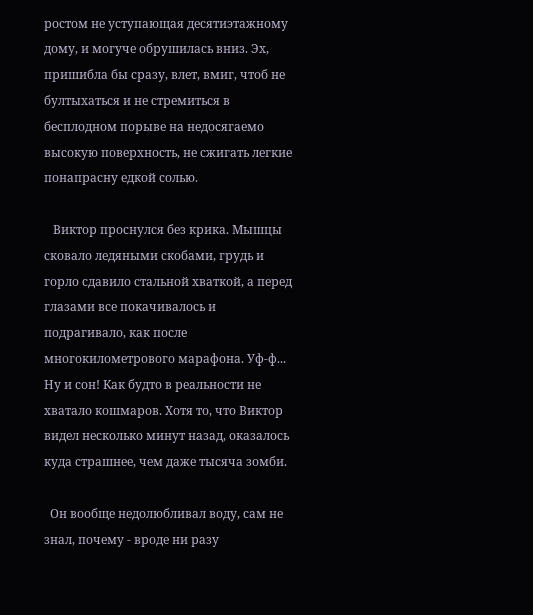ростом не уступающая десятиэтажному дому, и могуче обрушилась вниз. Эх, пришибла бы сразу, влет, вмиг, чтоб не бултыхаться и не стремиться в бесплодном порыве на недосягаемо высокую поверхность, не сжигать легкие понапрасну едкой солью.

   Виктор проснулся без крика. Мышцы сковало ледяными скобами, грудь и горло сдавило стальной хваткой, а перед глазами все покачивалось и подрагивало, как после многокилометрового марафона. Уф-ф... Ну и сон! Как будто в реальности не хватало кошмаров. Хотя то, что Виктор видел несколько минут назад, оказалось куда страшнее, чем даже тысяча зомби.

  Он вообще недолюбливал воду, сам не знал, почему - вроде ни разу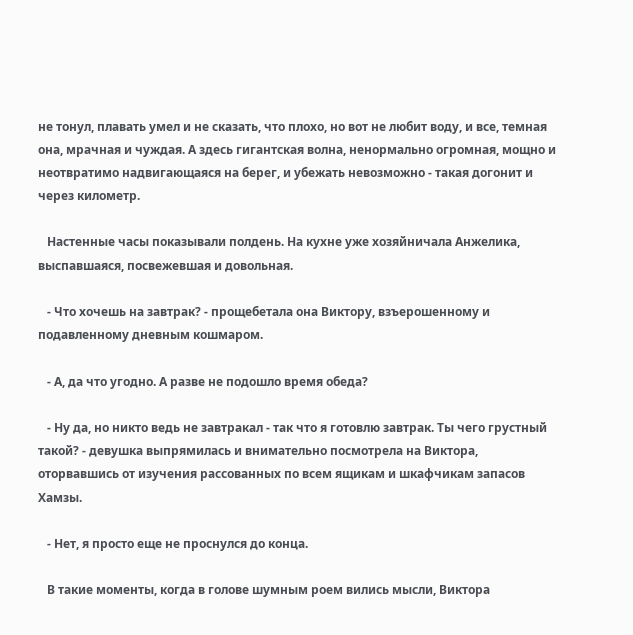не тонул, плавать умел и не сказать, что плохо, но вот не любит воду, и все, темная она, мрачная и чуждая. А здесь гигантская волна, ненормально огромная, мощно и неотвратимо надвигающаяся на берег, и убежать невозможно - такая догонит и через километр.

   Настенные часы показывали полдень. На кухне уже хозяйничала Анжелика, выспавшаяся, посвежевшая и довольная.

   - Что хочешь на завтрак? - прощебетала она Виктору, взъерошенному и подавленному дневным кошмаром.

   - А, да что угодно. А разве не подошло время обеда?

   - Ну да, но никто ведь не завтракал - так что я готовлю завтрак. Ты чего грустный такой? - девушка выпрямилась и внимательно посмотрела на Виктора, оторвавшись от изучения рассованных по всем ящикам и шкафчикам запасов Хамзы.

   - Нет, я просто еще не проснулся до конца.

   В такие моменты, когда в голове шумным роем вились мысли, Виктора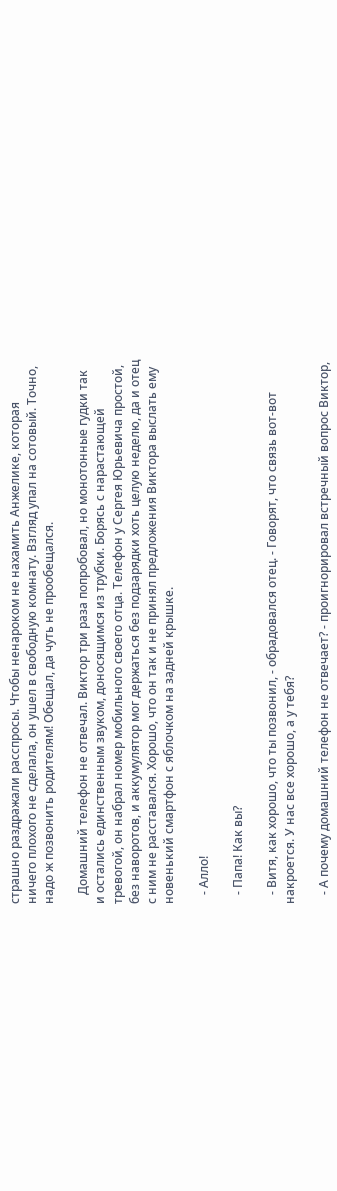страшно раздражали расспросы. Чтобы ненароком не нахамить Анжелике, которая ничего плохого не сделала, он ушел в свободную комнату. Взгляд упал на сотовый. Точно, надо ж позвонить родителям! Обещал, да чуть не прообещался.

   Домашний телефон не отвечал. Виктор три раза попробовал, но монотонные гудки так и остались единственным звуком, доносящимся из трубки. Борясь с нарастающей тревогой, он набрал номер мобильного своего отца. Телефон у Сергея Юрьевича простой, без наворотов, и аккумулятор мог держаться без подзарядки хоть целую неделю, да и отец с ним не расставался. Хорошо, что он так и не принял предложения Виктора выслать ему новенький смартфон с яблочком на задней крышке.

   - Алло!

   - Папа! Как вы?

   - Витя, как хорошо, что ты позвонил, - обрадовался отец. - Говорят, что связь вот-вот накроется. У нас все хорошо, а у тебя?

   - А почему домашний телефон не отвечает? - проигнорировал встречный вопрос Виктор,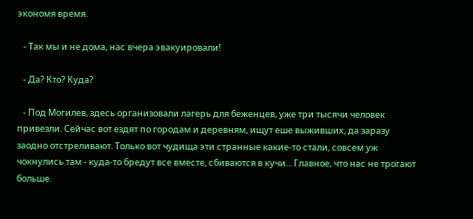экономя время.

   - Так мы и не дома, нас вчера эвакуировали!

   - Да? Кто? Куда?

   - Под Могилев, здесь организовали лагерь для беженцев, уже три тысячи человек привезли. Сейчас вот ездят по городам и деревням, ищут еше выживших, да заразу заодно отстреливают. Только вот чудища эти странные какие-то стали, совсем уж чокнулись там - куда-то бредут все вместе, сбиваются в кучи... Главное, что нас не трогают больше.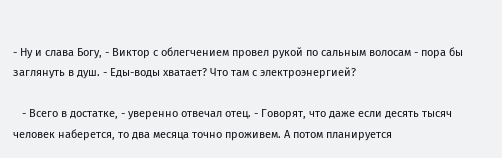- Ну и слава Богу, - Виктор с облегчением провел рукой по сальным волосам - пора бы заглянуть в душ. - Еды-воды хватает? Что там с электроэнергией?

   - Всего в достатке, - уверенно отвечал отец. - Говорят, что даже если десять тысяч человек наберется, то два месяца точно проживем. А потом планируется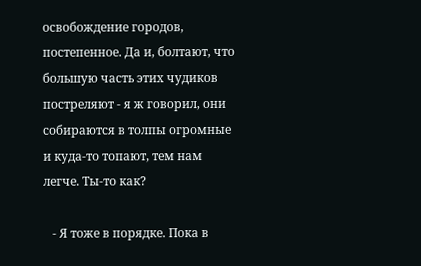освобождение городов, постепенное. Да и, болтают, что большую часть этих чудиков постреляют - я ж говорил, они собираются в толпы огромные и куда-то топают, тем нам легче. Ты-то как?

   - Я тоже в порядке. Пока в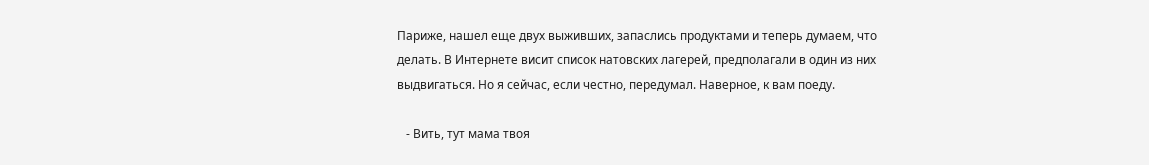Париже, нашел еще двух выживших, запаслись продуктами и теперь думаем, что делать. В Интернете висит список натовских лагерей, предполагали в один из них выдвигаться. Но я сейчас, если честно, передумал. Наверное, к вам поеду.

   - Вить, тут мама твоя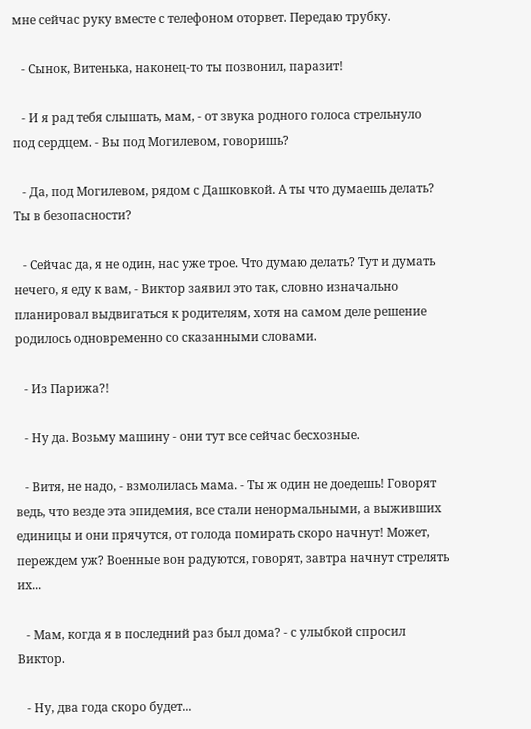мне сейчас руку вместе с телефоном оторвет. Передаю трубку.

   - Сынок, Витенька, наконец-то ты позвонил, паразит!

   - И я рад тебя слышать, мам, - от звука родного голоса стрельнуло под сердцем. - Вы под Могилевом, говоришь?

   - Да, под Могилевом, рядом с Дашковкой. А ты что думаешь делать? Ты в безопасности?

   - Сейчас да, я не один, нас уже трое. Что думаю делать? Тут и думать нечего, я еду к вам, - Виктор заявил это так, словно изначально планировал выдвигаться к родителям, хотя на самом деле решение родилось одновременно со сказанными словами.

   - Из Парижа?!

   - Ну да. Возьму машину - они тут все сейчас бесхозные.

   - Витя, не надо, - взмолилась мама. - Ты ж один не доедешь! Говорят ведь, что везде эта эпидемия, все стали ненормальными, а выживших единицы и они прячутся, от голода помирать скоро начнут! Может, переждем уж? Военные вон радуются, говорят, завтра начнут стрелять их...

   - Мам, когда я в последний раз был дома? - с улыбкой спросил Виктор.

   - Ну, два года скоро будет...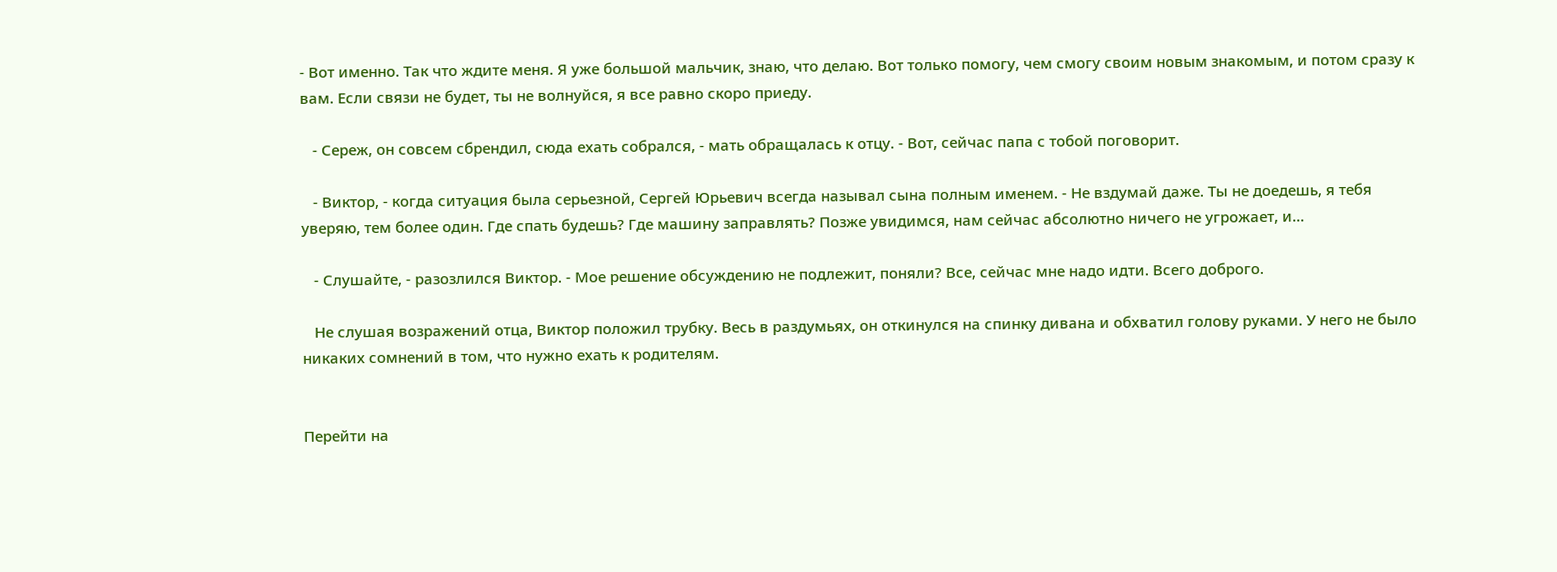- Вот именно. Так что ждите меня. Я уже большой мальчик, знаю, что делаю. Вот только помогу, чем смогу своим новым знакомым, и потом сразу к вам. Если связи не будет, ты не волнуйся, я все равно скоро приеду.

   - Сереж, он совсем сбрендил, сюда ехать собрался, - мать обращалась к отцу. - Вот, сейчас папа с тобой поговорит.

   - Виктор, - когда ситуация была серьезной, Сергей Юрьевич всегда называл сына полным именем. - Не вздумай даже. Ты не доедешь, я тебя уверяю, тем более один. Где спать будешь? Где машину заправлять? Позже увидимся, нам сейчас абсолютно ничего не угрожает, и...

   - Слушайте, - разозлился Виктор. - Мое решение обсуждению не подлежит, поняли? Все, сейчас мне надо идти. Всего доброго.

   Не слушая возражений отца, Виктор положил трубку. Весь в раздумьях, он откинулся на спинку дивана и обхватил голову руками. У него не было никаких сомнений в том, что нужно ехать к родителям.


Перейти на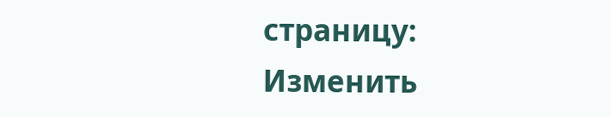страницу:
Изменить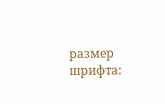размер шрифта: